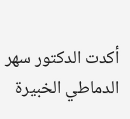أكدت الدكتور سهر الدماطي الخبيرة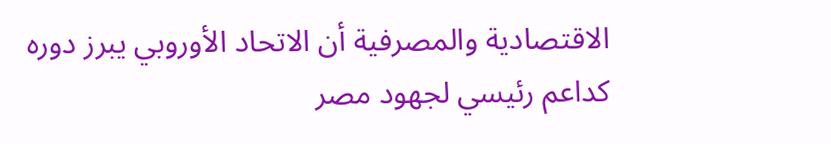الاقتصادية والمصرفية أن الاتحاد الأوروبي يبرز دوره كداعم رئيسي لجهود مصر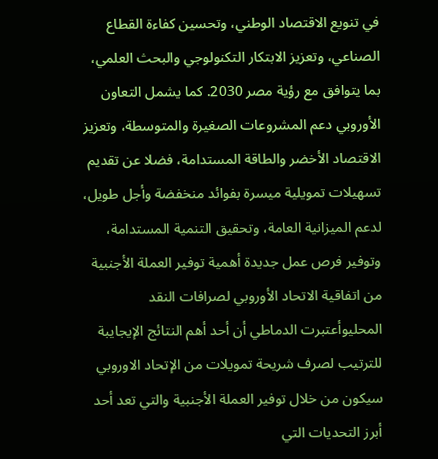في تنويع الاقتصاد الوطني، وتحسين كفاءة القطاع الصناعي، وتعزيز الابتكار التكنولوجي والبحث العلمي، بما يتوافق مع رؤية مصر 2030. كما يشمل التعاون الأوروبي دعم المشروعات الصغيرة والمتوسطة، وتعزيز الاقتصاد الأخضر والطاقة المستدامة، فضلا عن تقديم تسهيلات تمويلية ميسرة بفوائد منخفضة وأجل طويل، لدعم الميزانية العامة، وتحقيق التنمية المستدامة، وتوفير فرص عمل جديدة أهمية توفير العملة الأجنبية من اتفاقية الاتحاد الأوروبي لصرافات النقد المحليوأعتبرت الدماطي أن أحد أهم النتائج الإيجايبة للترتيب لصرف شريحة تمويلات من الإتحاد الاوروبي سيكون من خلال توفير العملة الأجنبية والتي تعد أحد أبرز التحديات التي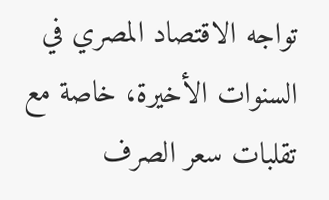تواجه الاقتصاد المصري في السنوات الأخيرة، خاصة مع تقلبات سعر الصرف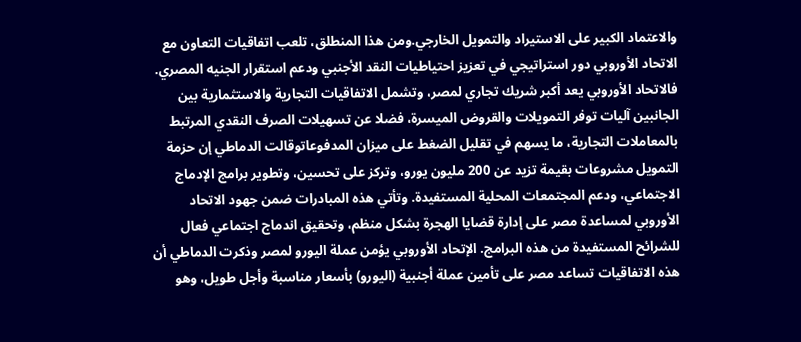والاعتماد الكبير على الاستيراد والتمويل الخارجي.ومن هذا المنطلق، تلعب اتفاقيات التعاون مع الاتحاد الأوروبي دور استراتيجي في تعزيز احتياطيات النقد الأجنبي ودعم استقرار الجنيه المصري. فالاتحاد الأوروبي يعد أكبر شريك تجاري لمصر، وتشمل الاتفاقيات التجارية والاستثمارية بين الجانبين آليات توفر التمويلات والقروض الميسرة، فضلا عن تسهيلات الصرف النقدي المرتبط بالمعاملات التجارية، ما يسهم في تقليل الضغط على ميزان المدفوعاتوقالت الدماطي إن حزمة التمويل مشروعات بقيمة تزيد عن 200 مليون يورو، وتركز على تحسين، وتطوير برامج الإدماج الاجتماعي، ودعم المجتمعات المحلية المستفيدة. وتأتي هذه المبادرات ضمن جهود الاتحاد الأوروبي لمساعدة مصر على إدارة قضايا الهجرة بشكل منظم، وتحقيق اندماج اجتماعي فعال للشرائح المستفيدة من هذه البرامج. الإتحاد الأوروبي يؤمن عملة اليورو لمصر وذكرت الدماطي أن هذه الاتفاقيات تساعد مصر على تأمين عملة أجنبية (اليورو) بأسعار مناسبة وأجل طويل، وهو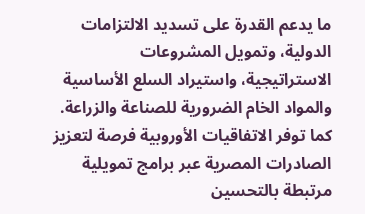ما يدعم القدرة على تسديد الالتزامات الدولية، وتمويل المشروعات الاستراتيجية، واستيراد السلع الأساسية والمواد الخام الضرورية للصناعة والزراعة. كما توفر الاتفاقيات الأوروبية فرصة لتعزيز الصادرات المصرية عبر برامج تمويلية مرتبطة بالتحسين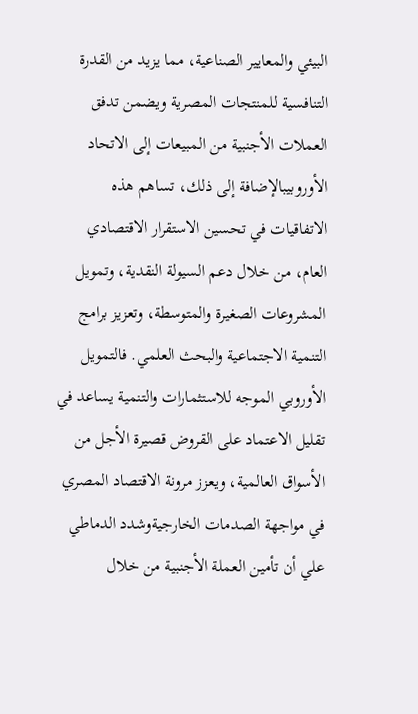البيئي والمعايير الصناعية، مما يزيد من القدرة التنافسية للمنتجات المصرية ويضمن تدفق العملات الأجنبية من المبيعات إلى الاتحاد الأوروبيبالإضافة إلى ذلك، تساهم هذه الاتفاقيات في تحسين الاستقرار الاقتصادي العام، من خلال دعم السيولة النقدية، وتمويل المشروعات الصغيرة والمتوسطة، وتعزيز برامج التنمية الاجتماعية والبحث العلمي. فالتمويل الأوروبي الموجه للاستثمارات والتنمية يساعد في تقليل الاعتماد على القروض قصيرة الأجل من الأسواق العالمية، ويعزز مرونة الاقتصاد المصري في مواجهة الصدمات الخارجيةوشدد الدماطي علي أن تأمين العملة الأجنبية من خلال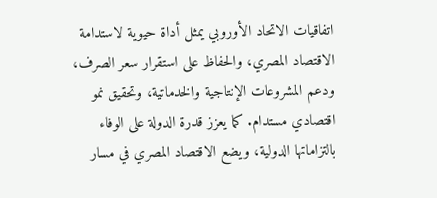اتفاقيات الاتحاد الأوروبي يمثل أداة حيوية لاستدامة الاقتصاد المصري، والحفاظ على استقرار سعر الصرف، ودعم المشروعات الإنتاجية والخدماتية، وتحقيق نمو اقتصادي مستدام. كما يعزز قدرة الدولة على الوفاء بالتزاماتها الدولية، ويضع الاقتصاد المصري في مسار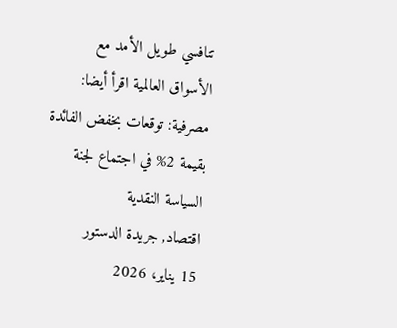تنافسي طويل الأمد مع الأسواق العالمية اقرأ أيضا: مصرفية: توقعات بخفض الفائدة بقيمة 2% في اجتماع لجنة السياسة النقدية
اقتصاد, جريدة الدستور
15 يناير، 2026